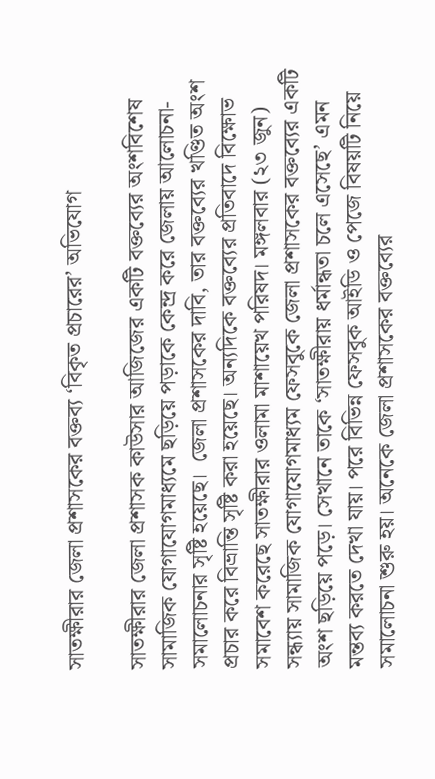সাতক্ষীরার জেলা প্রশাসকের বক্তব্য ‘বিকৃত প্রচারের’ অভিযোগ

সাতক্ষীরার জেলা প্রশাসক কাউসার আজিজের একটি বক্তব্যের অংশবিশেষ সামাজিক যোগাযোগমাধ্যমে ছড়িয়ে পড়াকে কেন্দ্র করে জেলায় আলোচনা-সমালোচনার সৃষ্টি হয়েছে।  জেলা প্রশাসকের দাবি, তার বক্তব্যের খণ্ডিত অংশ প্রচার করে বিভ্রান্তি সৃষ্টি করা হয়েছে। অন্যদিকে বক্তব্যের প্রতিবাদে বিক্ষোভ সমাবেশ করেছে সাতক্ষীরার ওলামা মাশায়েখ পরিষদ। মঙ্গলবার (২৩ জুন) সন্ধ্যায় সামাজিক যোগাযোগমাধ্যম ফেসবুকে জেলা প্রশাসকের বক্তব্যের একটি অংশ ছড়িয়ে পড়ে। সেখানে তাকে ‘সাতক্ষীরায় ধর্মান্ধতা চলে এসেছে’ এমন মন্তব্য করতে দেখা যায়। পরে বিভিন্ন ফেসবুক আইডি ও পেজে বিষয়টি নিয়ে সমালোচনা শুরু হয়। অনেকে জেলা প্রশাসকের বক্তব্যের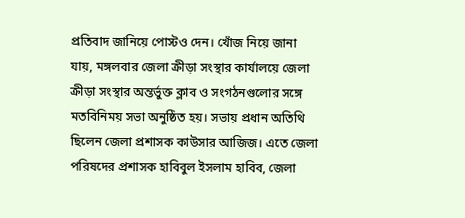প্রতিবাদ জানিয়ে পোস্টও দেন। খোঁজ নিয়ে জানা যায়, মঙ্গলবার জেলা ক্রীড়া সংস্থার কার্যালয়ে জেলা ক্রীড়া সংস্থার অন্তর্ভুক্ত ক্লাব ও সংগঠনগুলোর সঙ্গে মতবিনিময় সভা অনুষ্ঠিত হয়। সভায় প্রধান অতিথি ছিলেন জেলা প্রশাসক কাউসার আজিজ। এতে জেলা পরিষদের প্রশাসক হাবিবুল ইসলাম হাবিব, জেলা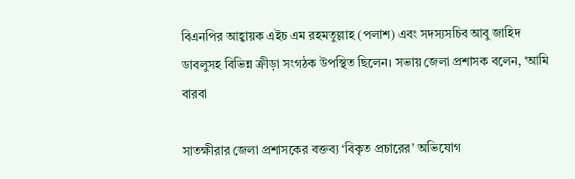বিএনপির আহ্বায়ক এইচ এম রহমতুল্লাহ (পলাশ) এবং সদস্যসচিব আবু জাহিদ ডাবলুসহ বিভিন্ন ক্রীড়া সংগঠক উপস্থিত ছিলেন। সভায় জেলা প্রশাসক বলেন, ‘আমি বারবা

সাতক্ষীরার জেলা প্রশাসকের বক্তব্য ‘বিকৃত প্রচারের’ অভিযোগ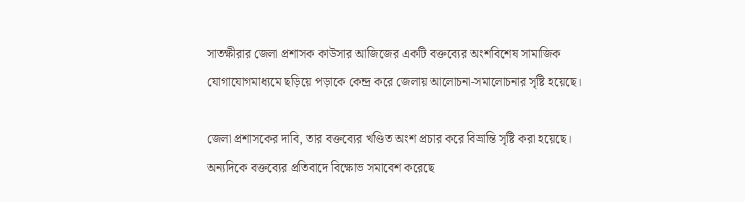সাতক্ষীরার জেলা প্রশাসক কাউসার আজিজের একটি বক্তব্যের অংশবিশেষ সামাজিক যোগাযোগমাধ্যমে ছড়িয়ে পড়াকে কেন্দ্র করে জেলায় আলোচনা-সমালোচনার সৃষ্টি হয়েছে।

জেলা প্রশাসকের দাবি, তার বক্তব্যের খণ্ডিত অংশ প্রচার করে বিভ্রান্তি সৃষ্টি করা হয়েছে। অন্যদিকে বক্তব্যের প্রতিবাদে বিক্ষোভ সমাবেশ করেছে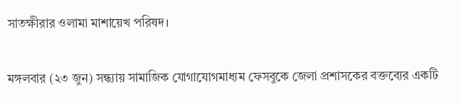সাতক্ষীরার ওলামা মাশায়েখ পরিষদ।

মঙ্গলবার (২৩ জুন) সন্ধ্যায় সামাজিক যোগাযোগমাধ্যম ফেসবুকে জেলা প্রশাসকের বক্তব্যের একটি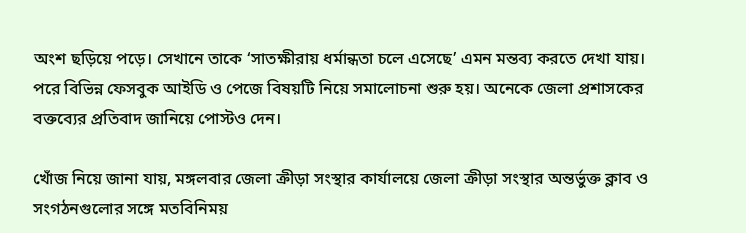অংশ ছড়িয়ে পড়ে। সেখানে তাকে ‘সাতক্ষীরায় ধর্মান্ধতা চলে এসেছে’ এমন মন্তব্য করতে দেখা যায়। পরে বিভিন্ন ফেসবুক আইডি ও পেজে বিষয়টি নিয়ে সমালোচনা শুরু হয়। অনেকে জেলা প্রশাসকের বক্তব্যের প্রতিবাদ জানিয়ে পোস্টও দেন।

খোঁজ নিয়ে জানা যায়, মঙ্গলবার জেলা ক্রীড়া সংস্থার কার্যালয়ে জেলা ক্রীড়া সংস্থার অন্তর্ভুক্ত ক্লাব ও সংগঠনগুলোর সঙ্গে মতবিনিময়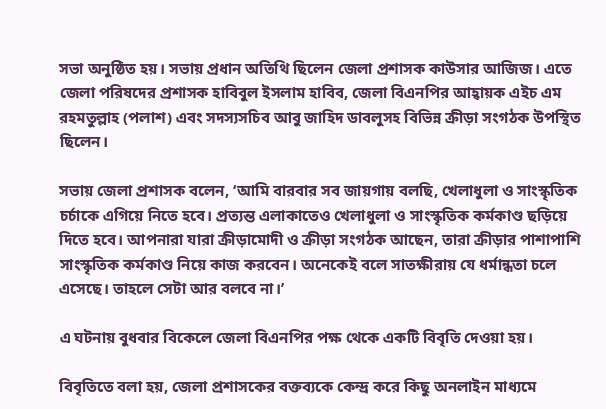সভা অনুষ্ঠিত হয়। সভায় প্রধান অতিথি ছিলেন জেলা প্রশাসক কাউসার আজিজ। এতে জেলা পরিষদের প্রশাসক হাবিবুল ইসলাম হাবিব, জেলা বিএনপির আহ্বায়ক এইচ এম রহমতুল্লাহ (পলাশ) এবং সদস্যসচিব আবু জাহিদ ডাবলুসহ বিভিন্ন ক্রীড়া সংগঠক উপস্থিত ছিলেন।

সভায় জেলা প্রশাসক বলেন, ‘আমি বারবার সব জায়গায় বলছি, খেলাধুলা ও সাংস্কৃতিক চর্চাকে এগিয়ে নিতে হবে। প্রত্যন্ত এলাকাতেও খেলাধুলা ও সাংস্কৃতিক কর্মকাণ্ড ছড়িয়ে দিতে হবে। আপনারা যারা ক্রীড়ামোদী ও ক্রীড়া সংগঠক আছেন, তারা ক্রীড়ার পাশাপাশি সাংস্কৃতিক কর্মকাণ্ড নিয়ে কাজ করবেন। অনেকেই বলে সাতক্ষীরায় যে ধর্মান্ধতা চলে এসেছে। তাহলে সেটা আর বলবে না।’

এ ঘটনায় বুধবার বিকেলে জেলা বিএনপির পক্ষ থেকে একটি বিবৃতি দেওয়া হয়।

বিবৃতিতে বলা হয়, জেলা প্রশাসকের বক্তব্যকে কেন্দ্র করে কিছু অনলাইন মাধ্যমে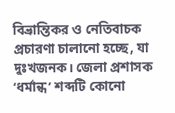বিভ্রান্তিকর ও নেতিবাচক প্রচারণা চালানো হচ্ছে, যা দুঃখজনক। জেলা প্রশাসক ‘ধর্মান্ধ’ শব্দটি কোনো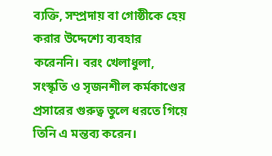ব্যক্তি, সম্প্রদায় বা গোষ্ঠীকে হেয় করার উদ্দেশ্যে ব্যবহার করেননি। বরং খেলাধুলা, সংস্কৃতি ও সৃজনশীল কর্মকাণ্ডের প্রসারের গুরুত্ব তুলে ধরতে গিয়ে তিনি এ মন্তব্য করেন।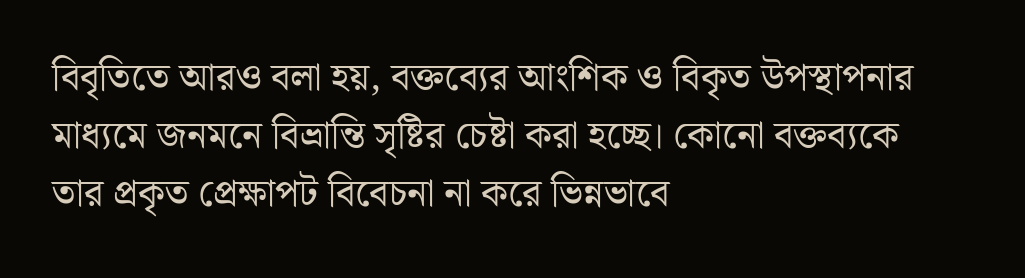বিবৃতিতে আরও বলা হয়, বক্তব্যের আংশিক ও বিকৃত উপস্থাপনার মাধ্যমে জনমনে বিভ্রান্তি সৃষ্টির চেষ্টা করা হচ্ছে। কোনো বক্তব্যকে তার প্রকৃত প্রেক্ষাপট বিবেচনা না করে ভিন্নভাবে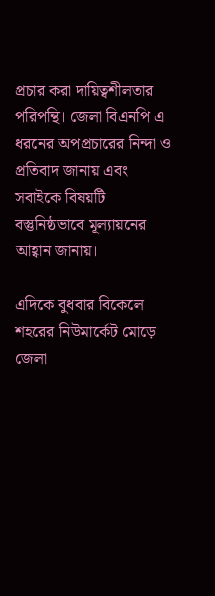প্রচার করা দায়িত্বশীলতার পরিপন্থি। জেলা বিএনপি এ ধরনের অপপ্রচারের নিন্দা ও প্রতিবাদ জানায় এবং সবাইকে বিষয়টি বস্তুনিষ্ঠভাবে মূল্যায়নের আহ্বান জানায়।

এদিকে বুধবার বিকেলে শহরের নিউমার্কেট মোড়ে জেলা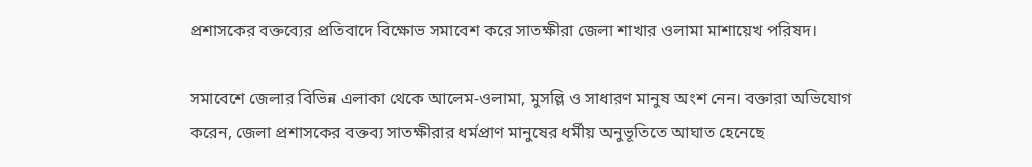প্রশাসকের বক্তব্যের প্রতিবাদে বিক্ষোভ সমাবেশ করে সাতক্ষীরা জেলা শাখার ওলামা মাশায়েখ পরিষদ।

সমাবেশে জেলার বিভিন্ন এলাকা থেকে আলেম-ওলামা, মুসল্লি ও সাধারণ মানুষ অংশ নেন। বক্তারা অভিযোগ করেন, জেলা প্রশাসকের বক্তব্য সাতক্ষীরার ধর্মপ্রাণ মানুষের ধর্মীয় অনুভূতিতে আঘাত হেনেছে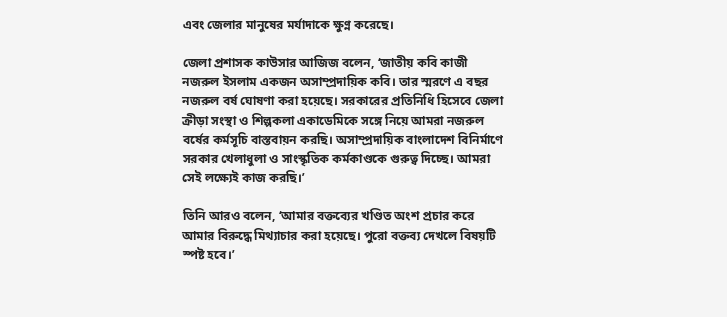এবং জেলার মানুষের মর্যাদাকে ক্ষুণ্ন করেছে।

জেলা প্রশাসক কাউসার আজিজ বলেন, ‘জাতীয় কবি কাজী নজরুল ইসলাম একজন অসাম্প্রদায়িক কবি। তার স্মরণে এ বছর নজরুল বর্ষ ঘোষণা করা হয়েছে। সরকারের প্রতিনিধি হিসেবে জেলা ক্রীড়া সংস্থা ও শিল্পকলা একাডেমিকে সঙ্গে নিয়ে আমরা নজরুল বর্ষের কর্মসূচি বাস্তবায়ন করছি। অসাম্প্রদায়িক বাংলাদেশ বিনির্মাণে সরকার খেলাধুলা ও সাংস্কৃতিক কর্মকাণ্ডকে গুরুত্ব দিচ্ছে। আমরা সেই লক্ষ্যেই কাজ করছি।’

তিনি আরও বলেন, ‘আমার বক্তব্যের খণ্ডিত অংশ প্রচার করে আমার বিরুদ্ধে মিথ্যাচার করা হয়েছে। পুরো বক্তব্য দেখলে বিষয়টি স্পষ্ট হবে।’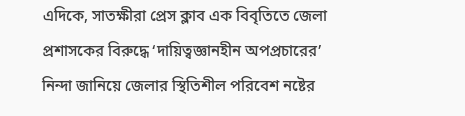এদিকে, সাতক্ষীরা প্রেস ক্লাব এক বিবৃতিতে জেলা প্রশাসকের বিরুদ্ধে ‘দায়িত্বজ্ঞানহীন অপপ্রচারের’ নিন্দা জানিয়ে জেলার স্থিতিশীল পরিবেশ নষ্টের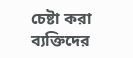চেষ্টা করা ব্যক্তিদের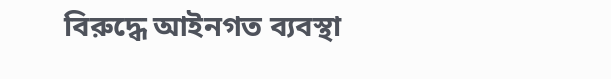বিরুদ্ধে আইনগত ব্যবস্থা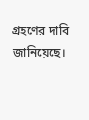গ্রহণের দাবি জানিয়েছে।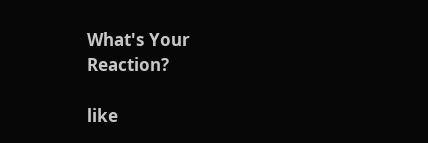What's Your Reaction?

like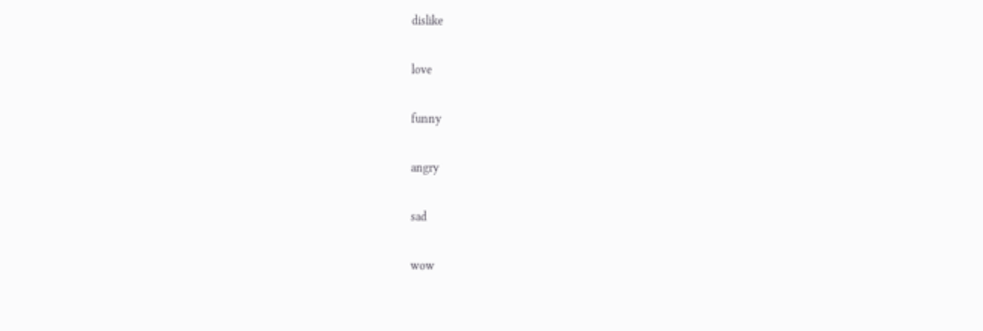dislike

love

funny

angry

sad

wow